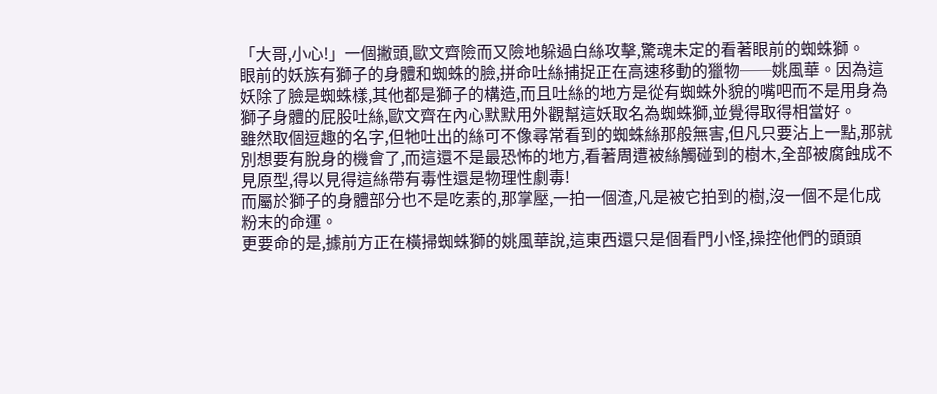「大哥,小心!」一個撇頭,歐文齊險而又險地躲過白絲攻擊,驚魂未定的看著眼前的蜘蛛獅。
眼前的妖族有獅子的身體和蜘蛛的臉,拼命吐絲捕捉正在高速移動的獵物──姚風華。因為這妖除了臉是蜘蛛樣,其他都是獅子的構造,而且吐絲的地方是從有蜘蛛外貌的嘴吧而不是用身為獅子身體的屁股吐絲,歐文齊在內心默默用外觀幫這妖取名為蜘蛛獅,並覺得取得相當好。
雖然取個逗趣的名字,但牠吐出的絲可不像尋常看到的蜘蛛絲那般無害,但凡只要沾上一點,那就別想要有脫身的機會了,而這還不是最恐怖的地方,看著周遭被絲觸碰到的樹木,全部被腐蝕成不見原型,得以見得這絲帶有毒性還是物理性劇毒!
而屬於獅子的身體部分也不是吃素的,那掌壓,一拍一個渣,凡是被它拍到的樹,沒一個不是化成粉末的命運。
更要命的是,據前方正在橫掃蜘蛛獅的姚風華說,這東西還只是個看門小怪,操控他們的頭頭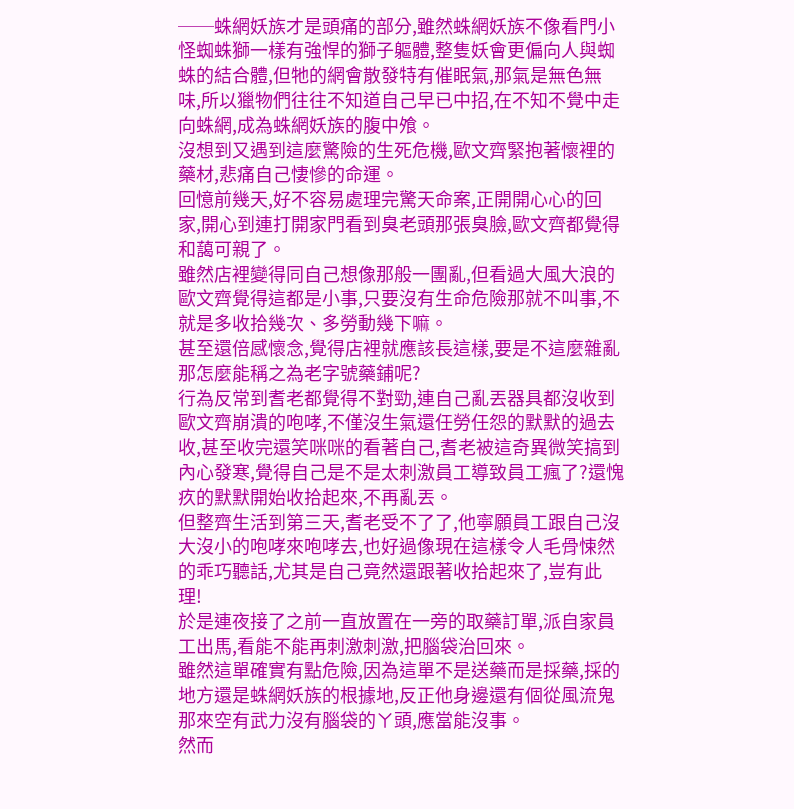──蛛網妖族才是頭痛的部分,雖然蛛網妖族不像看門小怪蜘蛛獅一樣有強悍的獅子軀體,整隻妖會更偏向人與蜘蛛的結合體,但牠的網會散發特有催眠氣,那氣是無色無味,所以獵物們往往不知道自己早已中招,在不知不覺中走向蛛網,成為蛛網妖族的腹中飧。
沒想到又遇到這麼驚險的生死危機,歐文齊緊抱著懷裡的藥材,悲痛自己悽慘的命運。
回憶前幾天,好不容易處理完驚天命案,正開開心心的回家,開心到連打開家門看到臭老頭那張臭臉,歐文齊都覺得和藹可親了。
雖然店裡變得同自己想像那般一團亂,但看過大風大浪的歐文齊覺得這都是小事,只要沒有生命危險那就不叫事,不就是多收拾幾次、多勞動幾下嘛。
甚至還倍感懷念,覺得店裡就應該長這樣,要是不這麼雜亂那怎麼能稱之為老字號藥鋪呢?
行為反常到耆老都覺得不對勁,連自己亂丟器具都沒收到歐文齊崩潰的咆哮,不僅沒生氣還任勞任怨的默默的過去收,甚至收完還笑咪咪的看著自己,耆老被這奇異微笑搞到內心發寒,覺得自己是不是太刺激員工導致員工瘋了?還愧疚的默默開始收拾起來,不再亂丟。
但整齊生活到第三天,耆老受不了了,他寧願員工跟自己沒大沒小的咆哮來咆哮去,也好過像現在這樣令人毛骨悚然的乖巧聽話,尤其是自己竟然還跟著收拾起來了,豈有此理!
於是連夜接了之前一直放置在一旁的取藥訂單,派自家員工出馬,看能不能再刺激刺激,把腦袋治回來。
雖然這單確實有點危險,因為這單不是送藥而是採藥,採的地方還是蛛網妖族的根據地,反正他身邊還有個從風流鬼那來空有武力沒有腦袋的ㄚ頭,應當能沒事。
然而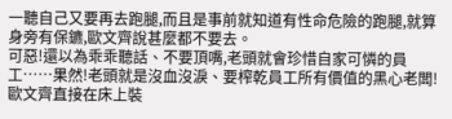一聽自己又要再去跑腿,而且是事前就知道有性命危險的跑腿,就算身旁有保鑣,歐文齊說甚麼都不要去。
可惡!還以為乖乖聽話、不要頂嘴,老頭就會珍惜自家可憐的員工……果然!老頭就是沒血沒淚、要榨乾員工所有價值的黑心老闆!
歐文齊直接在床上裝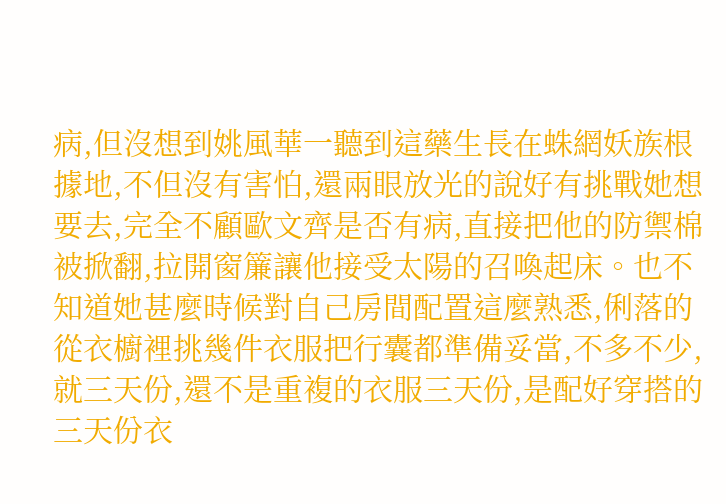病,但沒想到姚風華一聽到這藥生長在蛛網妖族根據地,不但沒有害怕,還兩眼放光的說好有挑戰她想要去,完全不顧歐文齊是否有病,直接把他的防禦棉被掀翻,拉開窗簾讓他接受太陽的召喚起床。也不知道她甚麼時候對自己房間配置這麼熟悉,俐落的從衣櫥裡挑幾件衣服把行囊都準備妥當,不多不少,就三天份,還不是重複的衣服三天份,是配好穿搭的三天份衣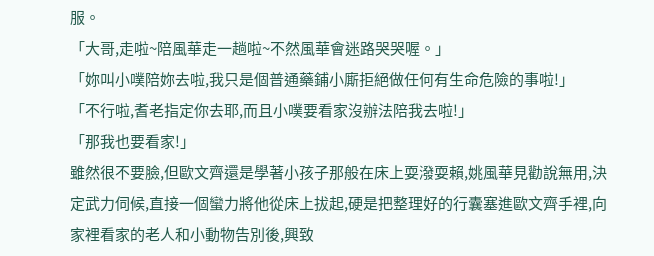服。
「大哥,走啦~陪風華走一趟啦~不然風華會迷路哭哭喔。」
「妳叫小噗陪妳去啦,我只是個普通藥鋪小廝拒絕做任何有生命危險的事啦!」
「不行啦,耆老指定你去耶,而且小噗要看家沒辦法陪我去啦!」
「那我也要看家!」
雖然很不要臉,但歐文齊還是學著小孩子那般在床上耍潑耍賴,姚風華見勸說無用,決定武力伺候,直接一個蠻力將他從床上拔起,硬是把整理好的行囊塞進歐文齊手裡,向家裡看家的老人和小動物告別後,興致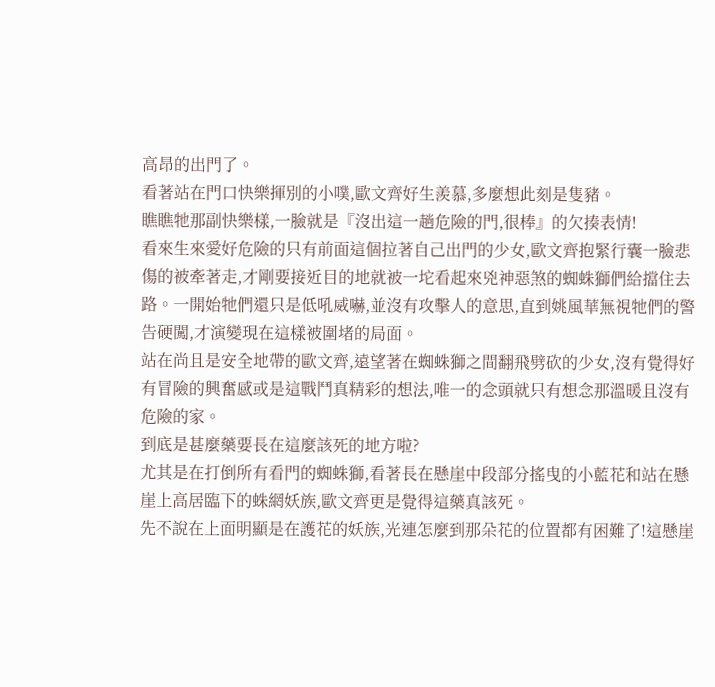高昂的出門了。
看著站在門口快樂揮別的小噗,歐文齊好生羨慕,多麼想此刻是隻豬。
瞧瞧牠那副快樂樣,一臉就是『沒出這一趟危險的門,很棒』的欠揍表情!
看來生來愛好危險的只有前面這個拉著自己出門的少女,歐文齊抱緊行囊一臉悲傷的被牽著走,才剛要接近目的地就被一坨看起來兇神惡煞的蜘蛛獅們給擋住去路。一開始牠們還只是低吼威嚇,並沒有攻擊人的意思,直到姚風華無視牠們的警告硬闖,才演變現在這樣被圍堵的局面。
站在尚且是安全地帶的歐文齊,遠望著在蜘蛛獅之間翻飛劈砍的少女,沒有覺得好有冒險的興奮感或是這戰鬥真精彩的想法,唯一的念頭就只有想念那溫暖且沒有危險的家。
到底是甚麼藥要長在這麼該死的地方啦?
尤其是在打倒所有看門的蜘蛛獅,看著長在懸崖中段部分搖曳的小藍花和站在懸崖上高居臨下的蛛網妖族,歐文齊更是覺得這藥真該死。
先不說在上面明顯是在護花的妖族,光連怎麼到那朵花的位置都有困難了!這懸崖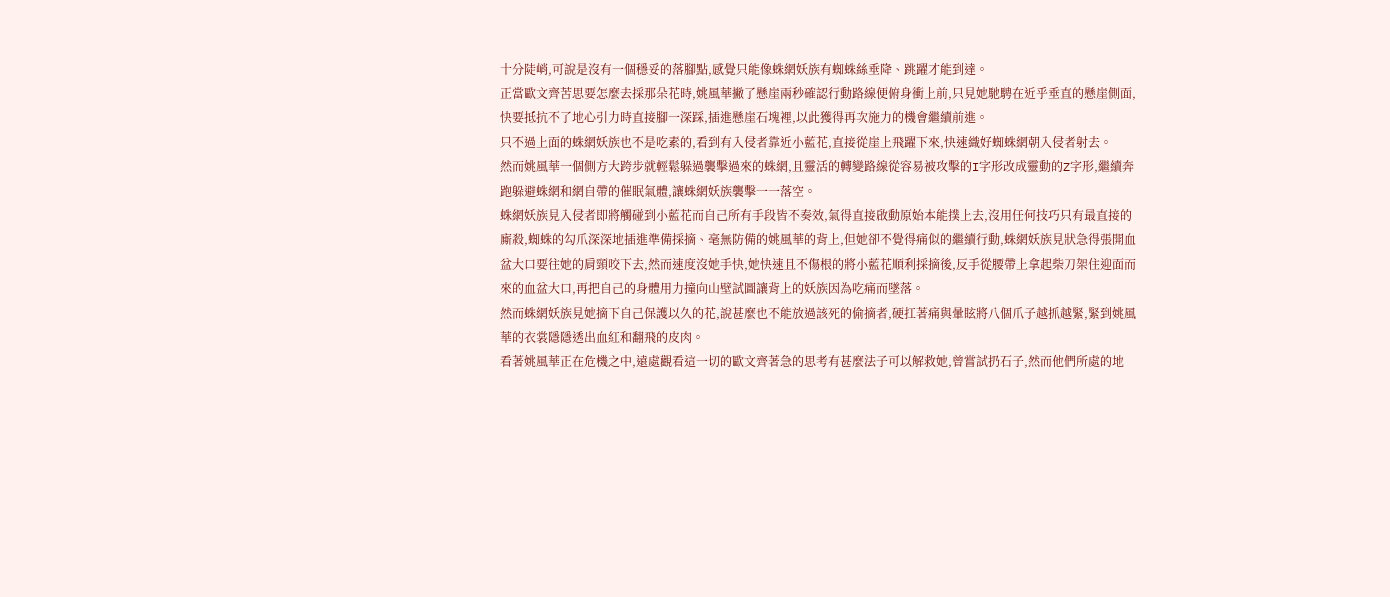十分陡峭,可說是沒有一個穩妥的落腳點,感覺只能像蛛網妖族有蜘蛛絲垂降、跳躍才能到達。
正當歐文齊苦思要怎麼去採那朵花時,姚風華撇了懸崖兩秒確認行動路線便俯身衝上前,只見她馳騁在近乎垂直的懸崖側面,快要抵抗不了地心引力時直接腳一深踩,插進懸崖石塊裡,以此獲得再次施力的機會繼續前進。
只不過上面的蛛網妖族也不是吃素的,看到有入侵者靠近小藍花,直接從崖上飛躍下來,快速織好蜘蛛網朝入侵者射去。
然而姚風華一個側方大跨步就輕鬆躲過襲擊過來的蛛網,且靈活的轉變路線從容易被攻擊的I字形改成靈動的Z字形,繼續奔跑躲避蛛網和網自帶的催眠氣體,讓蛛網妖族襲擊一一落空。
蛛網妖族見入侵者即將觸碰到小藍花而自己所有手段皆不奏效,氣得直接啟動原始本能撲上去,沒用任何技巧只有最直接的廝殺,蜘蛛的勾爪深深地插進準備採摘、毫無防備的姚風華的背上,但她卻不覺得痛似的繼續行動,蛛網妖族見狀急得張開血盆大口要往她的肩頸咬下去,然而速度沒她手快,她快速且不傷根的將小藍花順利採摘後,反手從腰帶上拿起柴刀架住迎面而來的血盆大口,再把自己的身體用力撞向山壁試圖讓背上的妖族因為吃痛而墜落。
然而蛛網妖族見她摘下自己保護以久的花,說甚麼也不能放過該死的偷摘者,硬扛著痛與暈眩將八個爪子越抓越緊,緊到姚風華的衣裳隱隱透出血紅和翻飛的皮肉。
看著姚風華正在危機之中,遠處觀看這一切的歐文齊著急的思考有甚麼法子可以解救她,曾嘗試扔石子,然而他們所處的地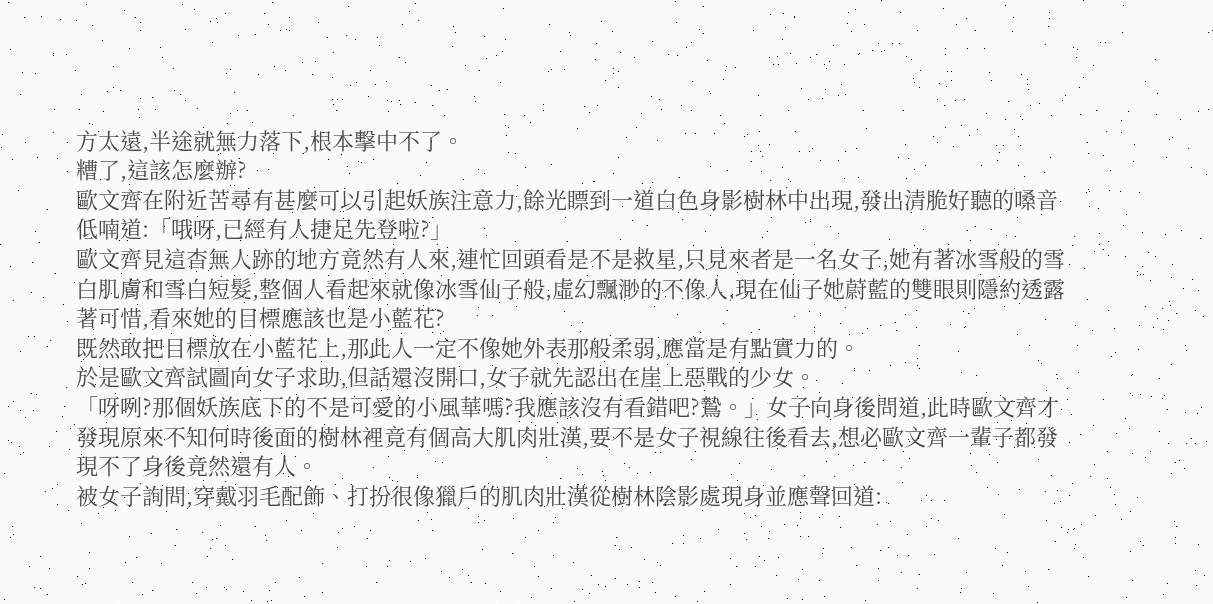方太遠,半途就無力落下,根本擊中不了。
糟了,這該怎麼辦?
歐文齊在附近苦尋有甚麼可以引起妖族注意力,餘光瞟到一道白色身影樹林中出現,發出清脆好聽的嗓音低喃道:「哦呀,已經有人捷足先登啦?」
歐文齊見這杳無人跡的地方竟然有人來,連忙回頭看是不是救星,只見來者是一名女子,她有著冰雪般的雪白肌膚和雪白短髮,整個人看起來就像冰雪仙子般,虛幻飄渺的不像人,現在仙子她蔚藍的雙眼則隱約透露著可惜,看來她的目標應該也是小藍花?
既然敢把目標放在小藍花上,那此人一定不像她外表那般柔弱,應當是有點實力的。
於是歐文齊試圖向女子求助,但話還沒開口,女子就先認出在崖上惡戰的少女。
「呀咧?那個妖族底下的不是可愛的小風華嗎?我應該沒有看錯吧?鷙。」女子向身後問道,此時歐文齊才發現原來不知何時後面的樹林裡竟有個高大肌肉壯漢,要不是女子視線往後看去,想必歐文齊一輩子都發現不了身後竟然還有人。
被女子詢問,穿戴羽毛配飾、打扮很像獵戶的肌肉壯漢從樹林陰影處現身並應聲回道: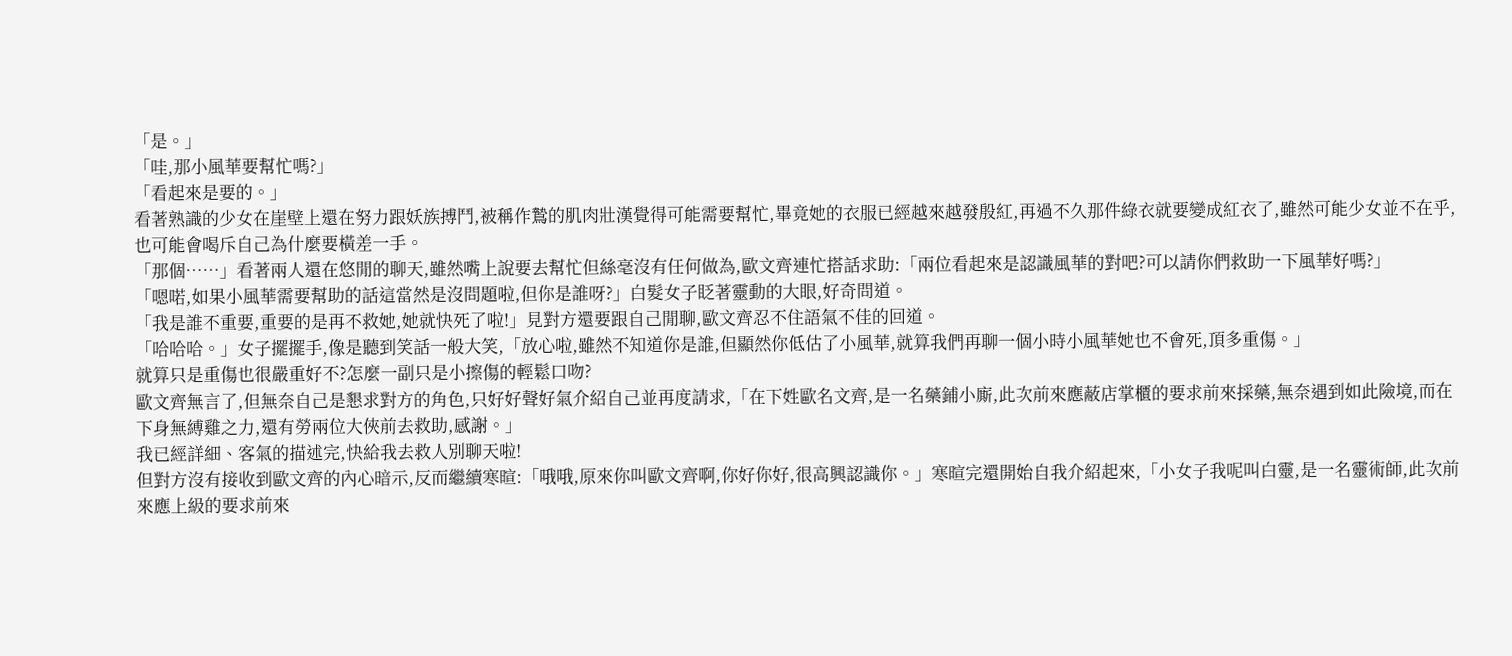「是。」
「哇,那小風華要幫忙嗎?」
「看起來是要的。」
看著熟識的少女在崖壁上還在努力跟妖族搏鬥,被稱作鷙的肌肉壯漢覺得可能需要幫忙,畢竟她的衣服已經越來越發殷紅,再過不久那件綠衣就要變成紅衣了,雖然可能少女並不在乎,也可能會喝斥自己為什麼要橫差一手。
「那個……」看著兩人還在悠閒的聊天,雖然嘴上說要去幫忙但絲毫沒有任何做為,歐文齊連忙搭話求助:「兩位看起來是認識風華的對吧?可以請你們救助一下風華好嗎?」
「嗯喏,如果小風華需要幫助的話這當然是沒問題啦,但你是誰呀?」白髮女子眨著靈動的大眼,好奇問道。
「我是誰不重要,重要的是再不救她,她就快死了啦!」見對方還要跟自己閒聊,歐文齊忍不住語氣不佳的回道。
「哈哈哈。」女子擺擺手,像是聽到笑話一般大笑,「放心啦,雖然不知道你是誰,但顯然你低估了小風華,就算我們再聊一個小時小風華她也不會死,頂多重傷。」
就算只是重傷也很嚴重好不?怎麼一副只是小擦傷的輕鬆口吻?
歐文齊無言了,但無奈自己是懇求對方的角色,只好好聲好氣介紹自己並再度請求,「在下姓歐名文齊,是一名藥鋪小廝,此次前來應蔽店掌櫃的要求前來採藥,無奈遇到如此險境,而在下身無縛雞之力,還有勞兩位大俠前去救助,感謝。」
我已經詳細、客氣的描述完,快給我去救人別聊天啦!
但對方沒有接收到歐文齊的內心暗示,反而繼續寒暄:「哦哦,原來你叫歐文齊啊,你好你好,很高興認識你。」寒暄完還開始自我介紹起來,「小女子我呢叫白靈,是一名靈術師,此次前來應上級的要求前來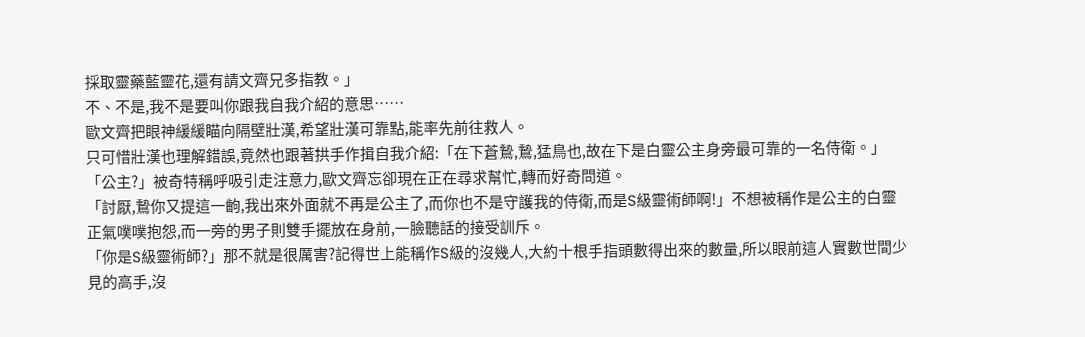採取靈藥藍靈花,還有請文齊兄多指教。」
不、不是,我不是要叫你跟我自我介紹的意思……
歐文齊把眼神緩緩瞄向隔壁壯漢,希望壯漢可靠點,能率先前往救人。
只可惜壯漢也理解錯誤,竟然也跟著拱手作揖自我介紹:「在下蒼鷙,鷙,猛鳥也,故在下是白靈公主身旁最可靠的一名侍衛。」
「公主?」被奇特稱呼吸引走注意力,歐文齊忘卻現在正在尋求幫忙,轉而好奇問道。
「討厭,鷙你又提這一齣,我出來外面就不再是公主了,而你也不是守護我的侍衛,而是S級靈術師啊!」不想被稱作是公主的白靈正氣噗噗抱怨,而一旁的男子則雙手擺放在身前,一臉聽話的接受訓斥。
「你是S級靈術師?」那不就是很厲害?記得世上能稱作S級的沒幾人,大約十根手指頭數得出來的數量,所以眼前這人實數世間少見的高手,沒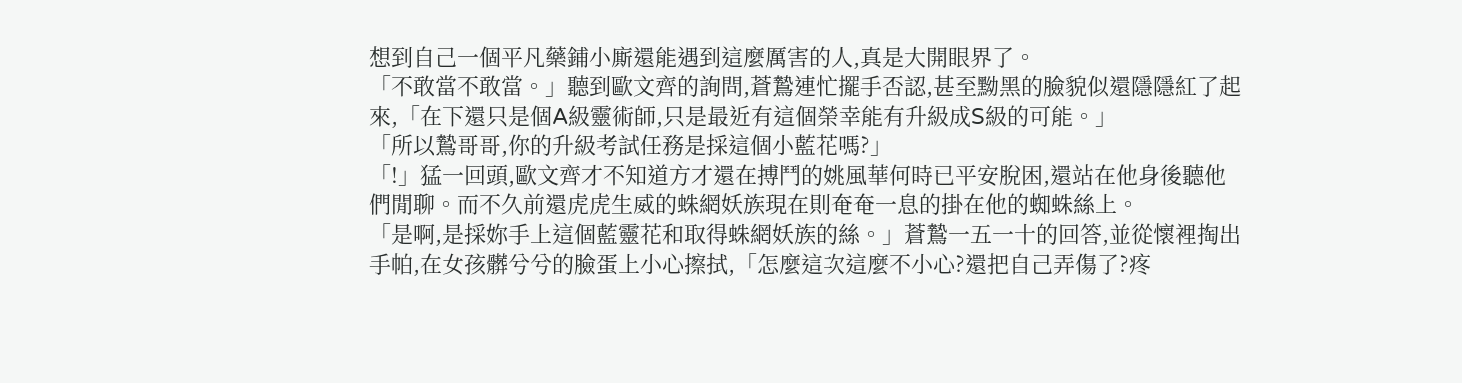想到自己一個平凡藥鋪小廝還能遇到這麼厲害的人,真是大開眼界了。
「不敢當不敢當。」聽到歐文齊的詢問,蒼鷙連忙擺手否認,甚至黝黑的臉貌似還隱隱紅了起來,「在下還只是個A級靈術師,只是最近有這個榮幸能有升級成S級的可能。」
「所以鷙哥哥,你的升級考試任務是採這個小藍花嗎?」
「!」猛一回頭,歐文齊才不知道方才還在搏鬥的姚風華何時已平安脫困,還站在他身後聽他們閒聊。而不久前還虎虎生威的蛛網妖族現在則奄奄一息的掛在他的蜘蛛絲上。
「是啊,是採妳手上這個藍靈花和取得蛛網妖族的絲。」蒼鷙一五一十的回答,並從懷裡掏出手帕,在女孩髒兮兮的臉蛋上小心擦拭,「怎麼這次這麼不小心?還把自己弄傷了?疼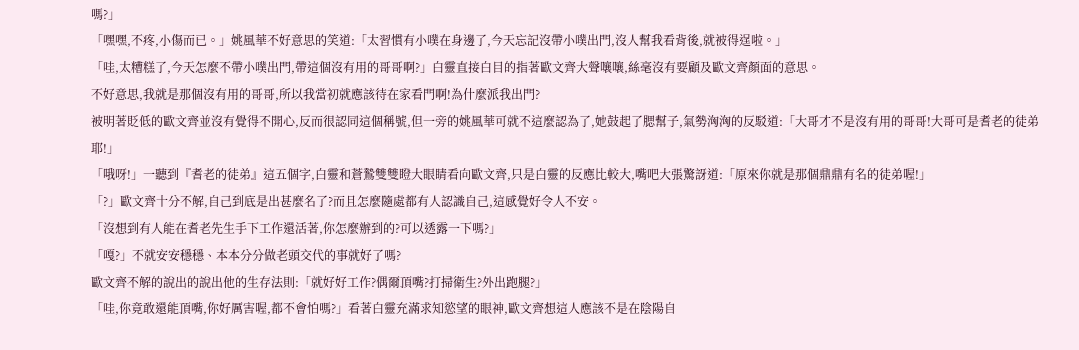嗎?」
「嘿嘿,不疼,小傷而已。」姚風華不好意思的笑道:「太習慣有小噗在身邊了,今天忘記沒帶小噗出門,沒人幫我看背後,就被得逞啦。」
「哇,太糟糕了,今天怎麼不帶小噗出門,帶這個沒有用的哥哥啊?」白靈直接白目的指著歐文齊大聲嚷嚷,絲毫沒有要顧及歐文齊顏面的意思。
不好意思,我就是那個沒有用的哥哥,所以我當初就應該待在家看門啊!為什麼派我出門?
被明著貶低的歐文齊並沒有覺得不開心,反而很認同這個稱號,但一旁的姚風華可就不這麼認為了,她鼓起了腮幫子,氣勢洶洶的反駁道:「大哥才不是沒有用的哥哥!大哥可是耆老的徒弟耶!」
「哦呀!」一聽到『耆老的徒弟』這五個字,白靈和蒼鷙雙雙瞪大眼睛看向歐文齊,只是白靈的反應比較大,嘴吧大張驚訝道:「原來你就是那個鼎鼎有名的徒弟喔!」
「?」歐文齊十分不解,自己到底是出甚麼名了?而且怎麼隨處都有人認識自己,這感覺好令人不安。
「沒想到有人能在耆老先生手下工作還活著,你怎麼辦到的?可以透露一下嗎?」
「嘎?」不就安安穩穩、本本分分做老頭交代的事就好了嗎?
歐文齊不解的說出的說出他的生存法則:「就好好工作?偶爾頂嘴?打掃衛生?外出跑腿?」
「哇,你竟敢還能頂嘴,你好厲害喔,都不會怕嗎?」看著白靈充滿求知慾望的眼神,歐文齊想這人應該不是在陰陽自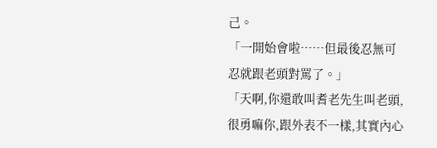己。
「一開始會啦……但最後忍無可忍就跟老頭對罵了。」
「天啊,你還敢叫耆老先生叫老頭,很勇嘛你,跟外表不一樣,其實內心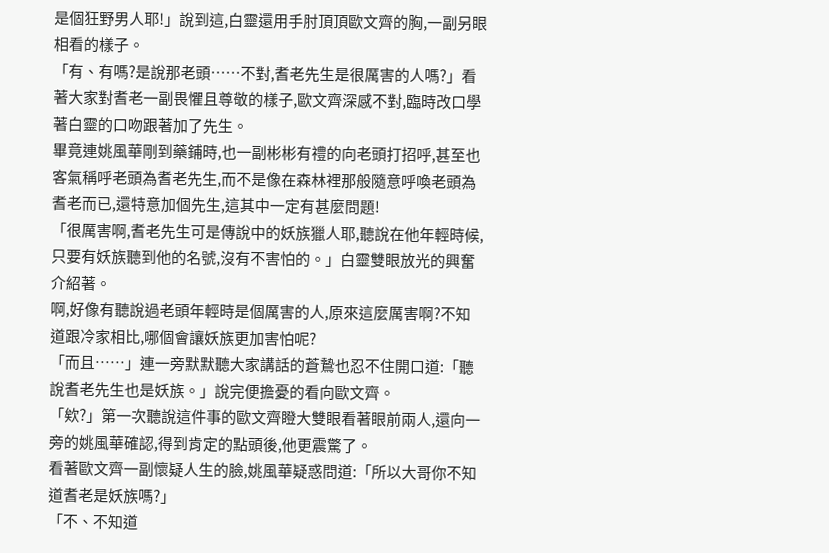是個狂野男人耶!」說到這,白靈還用手肘頂頂歐文齊的胸,一副另眼相看的樣子。
「有、有嗎?是說那老頭……不對,耆老先生是很厲害的人嗎?」看著大家對耆老一副畏懼且尊敬的樣子,歐文齊深感不對,臨時改口學著白靈的口吻跟著加了先生。
畢竟連姚風華剛到藥鋪時,也一副彬彬有禮的向老頭打招呼,甚至也客氣稱呼老頭為耆老先生,而不是像在森林裡那般隨意呼喚老頭為耆老而已,還特意加個先生,這其中一定有甚麼問題!
「很厲害啊,耆老先生可是傳說中的妖族獵人耶,聽說在他年輕時候,只要有妖族聽到他的名號,沒有不害怕的。」白靈雙眼放光的興奮介紹著。
啊,好像有聽說過老頭年輕時是個厲害的人,原來這麼厲害啊?不知道跟冷家相比,哪個會讓妖族更加害怕呢?
「而且……」連一旁默默聽大家講話的蒼鷙也忍不住開口道:「聽說耆老先生也是妖族。」說完便擔憂的看向歐文齊。
「欸?」第一次聽說這件事的歐文齊瞪大雙眼看著眼前兩人,還向一旁的姚風華確認,得到肯定的點頭後,他更震驚了。
看著歐文齊一副懷疑人生的臉,姚風華疑惑問道:「所以大哥你不知道耆老是妖族嗎?」
「不、不知道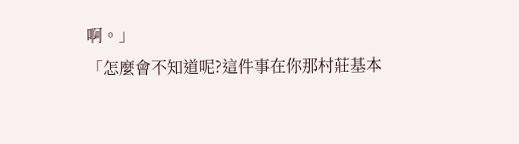啊。」
「怎麼會不知道呢?這件事在你那村莊基本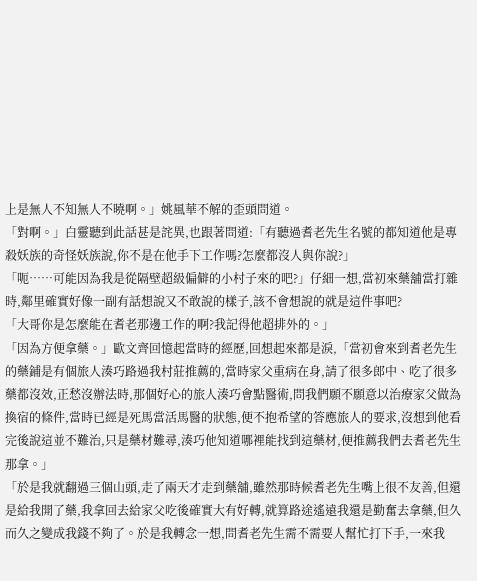上是無人不知無人不曉啊。」姚風華不解的歪頭問道。
「對啊。」白靈聽到此話甚是詫異,也跟著問道:「有聽過耆老先生名號的都知道他是專殺妖族的奇怪妖族說,你不是在他手下工作嗎?怎麼都沒人與你說?」
「呃……可能因為我是從隔壁超級偏僻的小村子來的吧?」仔細一想,當初來藥舖當打雜時,鄰里確實好像一副有話想說又不敢說的樣子,該不會想說的就是這件事吧?
「大哥你是怎麼能在耆老那邊工作的啊?我記得他超排外的。」
「因為方便拿藥。」歐文齊回憶起當時的經歷,回想起來都是淚,「當初會來到耆老先生的藥鋪是有個旅人湊巧路過我村莊推薦的,當時家父重病在身,請了很多郎中、吃了很多藥都沒效,正愁沒辦法時,那個好心的旅人湊巧會點醫術,問我們願不願意以治療家父做為換宿的條件,當時已經是死馬當活馬醫的狀態,便不抱希望的答應旅人的要求,沒想到他看完後說這並不難治,只是藥材難尋,湊巧他知道哪裡能找到這藥材,便推薦我們去耆老先生那拿。」
「於是我就翻過三個山頭,走了兩天才走到藥舖,雖然那時候耆老先生嘴上很不友善,但還是給我開了藥,我拿回去給家父吃後確實大有好轉,就算路途遙遠我還是勤奮去拿藥,但久而久之變成我錢不夠了。於是我轉念一想,問耆老先生需不需要人幫忙打下手,一來我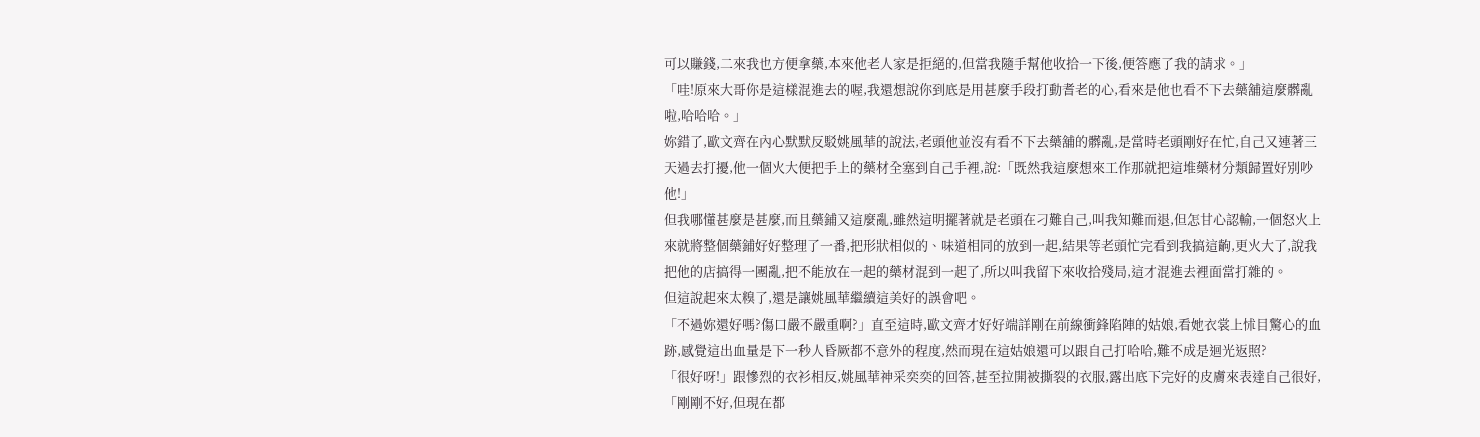可以賺錢,二來我也方便拿藥,本來他老人家是拒絕的,但當我隨手幫他收拾一下後,便答應了我的請求。」
「哇!原來大哥你是這樣混進去的喔,我還想說你到底是用甚麼手段打動耆老的心,看來是他也看不下去藥舖這麼髒亂啦,哈哈哈。」
妳錯了,歐文齊在內心默默反駁姚風華的說法,老頭他並沒有看不下去藥舖的髒亂,是當時老頭剛好在忙,自己又連著三天過去打擾,他一個火大便把手上的藥材全塞到自己手裡,說:「既然我這麼想來工作那就把這堆藥材分類歸置好別吵他!」
但我哪懂甚麼是甚麼,而且藥鋪又這麼亂,雖然這明擺著就是老頭在刁難自己,叫我知難而退,但怎甘心認輸,一個怒火上來就將整個藥鋪好好整理了一番,把形狀相似的、味道相同的放到一起,結果等老頭忙完看到我搞這齣,更火大了,說我把他的店搞得一團亂,把不能放在一起的藥材混到一起了,所以叫我留下來收拾殘局,這才混進去裡面當打雜的。
但這說起來太糗了,還是讓姚風華繼續這美好的誤會吧。
「不過妳還好嗎?傷口嚴不嚴重啊?」直至這時,歐文齊才好好端詳剛在前線衝鋒陷陣的姑娘,看她衣裳上怵目驚心的血跡,感覺這出血量是下一秒人昏厥都不意外的程度,然而現在這姑娘還可以跟自己打哈哈,難不成是迴光返照?
「很好呀!」跟慘烈的衣衫相反,姚風華神采奕奕的回答,甚至拉開被撕裂的衣服,露出底下完好的皮膚來表達自己很好,「剛剛不好,但現在都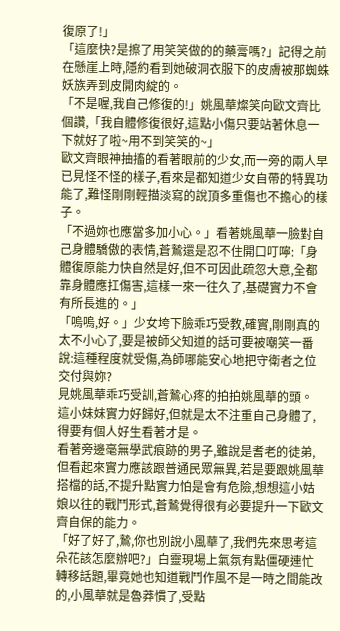復原了!」
「這麼快?是擦了用笑笑做的的藥膏嗎?」記得之前在懸崖上時,隱約看到她破洞衣服下的皮膚被那蜘蛛妖族弄到皮開肉綻的。
「不是喔,我自己修復的!」姚風華燦笑向歐文齊比個讚,「我自體修復很好,這點小傷只要站著休息一下就好了啦~用不到笑笑的~」
歐文齊眼神抽搐的看著眼前的少女,而一旁的兩人早已見怪不怪的樣子,看來是都知道少女自帶的特異功能了,難怪剛剛輕描淡寫的說頂多重傷也不擔心的樣子。
「不過妳也應當多加小心。」看著姚風華一臉對自己身體驕傲的表情,蒼鷙還是忍不住開口叮嚀:「身體復原能力快自然是好,但不可因此疏忽大意,全都靠身體應扛傷害,這樣一來一往久了,基礎實力不會有所長進的。」
「嗚嗚,好。」少女垮下臉乖巧受教,確實,剛剛真的太不小心了,要是被師父知道的話可要被嘲笑一番說:這種程度就受傷,為師哪能安心地把守衛者之位交付與妳?
見姚風華乖巧受訓,蒼鷙心疼的拍拍姚風華的頭。
這小妹妹實力好歸好,但就是太不注重自己身體了,得要有個人好生看著才是。
看著旁邊毫無學武痕跡的男子,雖說是耆老的徒弟,但看起來實力應該跟普通民眾無異,若是要跟姚風華搭檔的話,不提升點實力怕是會有危險,想想這小姑娘以往的戰鬥形式,蒼鷙覺得很有必要提升一下歐文齊自保的能力。
「好了好了,鷙,你也別說小風華了,我們先來思考這朵花該怎麼辦吧?」白靈現場上氣氛有點僵硬連忙轉移話題,畢竟她也知道戰鬥作風不是一時之間能改的,小風華就是魯莽慣了,受點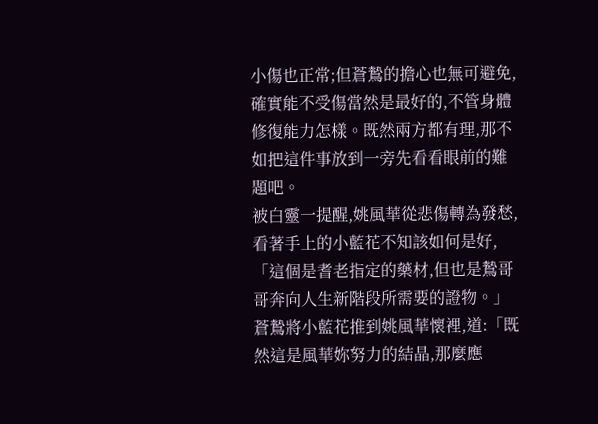小傷也正常;但蒼鷙的擔心也無可避免,確實能不受傷當然是最好的,不管身體修復能力怎樣。既然兩方都有理,那不如把這件事放到一旁先看看眼前的難題吧。
被白靈一提醒,姚風華從悲傷轉為發愁,看著手上的小藍花不知該如何是好,「這個是耆老指定的藥材,但也是鷙哥哥奔向人生新階段所需要的證物。」
蒼鷙將小藍花推到姚風華懷裡,道:「既然這是風華妳努力的結晶,那麼應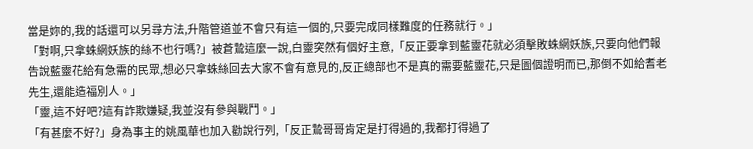當是妳的,我的話還可以另尋方法,升階管道並不會只有這一個的,只要完成同樣難度的任務就行。」
「對啊,只拿蛛網妖族的絲不也行嗎?」被蒼鷙這麼一說,白靈突然有個好主意,「反正要拿到藍靈花就必須擊敗蛛網妖族,只要向他們報告說藍靈花給有急需的民眾,想必只拿蛛絲回去大家不會有意見的,反正總部也不是真的需要藍靈花,只是圖個證明而已,那倒不如給耆老先生,還能造福別人。」
「靈,這不好吧?這有詐欺嫌疑,我並沒有參與戰鬥。」
「有甚麼不好?」身為事主的姚風華也加入勸說行列,「反正鷙哥哥肯定是打得過的,我都打得過了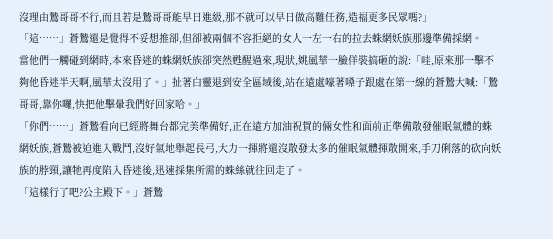沒理由鷙哥哥不行,而且若是鷙哥哥能早日進級,那不就可以早日做高難任務,造福更多民眾嗎?」
「這……」蒼鷙還是覺得不妥想推卻,但卻被兩個不容拒絕的女人一左一右的拉去蛛網妖族那邊準備採網。
當他們一觸碰到網時,本來昏迷的蛛網妖族卻突然甦醒過來,現狀,姚風華一臉佯裝搞砸的說:「哇,原來那一擊不夠他昏迷半天啊,風華太沒用了。」扯著白靈退到安全區域後,站在遠處嚎著嗓子跟處在第一線的蒼鷙大喊:「鷙哥哥,靠你囉,快把他擊暈我們好回家哈。」
「你們……」蒼鷙看向已經將舞台都完美準備好,正在遠方加油祝賀的倆女性和面前正準備散發催眠氣體的蛛網妖族,蒼鷙被迫進入戰鬥,沒好氣地舉起長弓,大力一揮將還沒散發太多的催眠氣體揮散開來,手刀俐落的砍向妖族的脖頸,讓牠再度陷入昏迷後,迅速採集所需的蛛絲就往回走了。
「這樣行了吧?公主殿下。」蒼鷙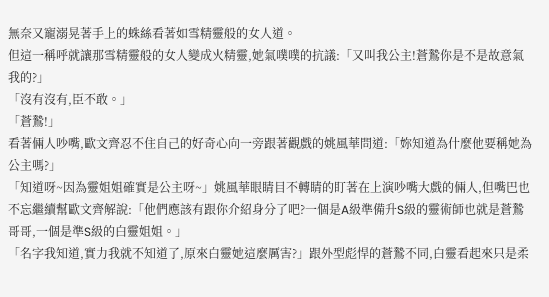無奈又寵溺晃著手上的蛛絲看著如雪精靈般的女人道。
但這一稱呼就讓那雪精靈般的女人變成火精靈,她氣噗噗的抗議:「又叫我公主!蒼鷙你是不是故意氣我的?」
「沒有沒有,臣不敢。」
「蒼鷙!」
看著倆人吵嘴,歐文齊忍不住自己的好奇心向一旁跟著觀戲的姚風華問道:「妳知道為什麼他要稱她為公主嗎?」
「知道呀~因為靈姐姐確實是公主呀~」姚風華眼睛目不轉睛的盯著在上演吵嘴大戲的倆人,但嘴巴也不忘繼續幫歐文齊解說:「他們應該有跟你介紹身分了吧?一個是A級準備升S級的靈術師也就是蒼鷙哥哥,一個是準S級的白靈姐姐。」
「名字我知道,實力我就不知道了,原來白靈她這麼厲害?」跟外型彪悍的蒼鷙不同,白靈看起來只是柔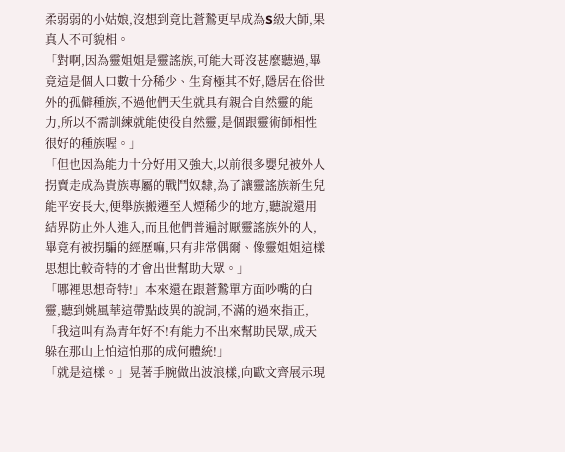柔弱弱的小姑娘,沒想到竟比蒼鷙更早成為S級大師,果真人不可貌相。
「對啊,因為靈姐姐是靈謠族,可能大哥沒甚麼聽過,畢竟這是個人口數十分稀少、生育極其不好,隱居在俗世外的孤僻種族,不過他們天生就具有親合自然靈的能力,所以不需訓練就能使役自然靈,是個跟靈術師相性很好的種族喔。」
「但也因為能力十分好用又強大,以前很多嬰兒被外人拐賣走成為貴族專屬的戰鬥奴隸,為了讓靈謠族新生兒能平安長大,便舉族搬遷至人煙稀少的地方,聽說還用結界防止外人進入,而且他們普遍討厭靈謠族外的人,畢竟有被拐騙的經歷嘛,只有非常偶爾、像靈姐姐這樣思想比較奇特的才會出世幫助大眾。」
「哪裡思想奇特!」本來還在跟蒼鷙單方面吵嘴的白靈,聽到姚風華這帶點歧異的說詞,不滿的過來指正,「我這叫有為青年好不!有能力不出來幫助民眾,成天躲在那山上怕這怕那的成何體統!」
「就是這樣。」晃著手腕做出波浪樣,向歐文齊展示現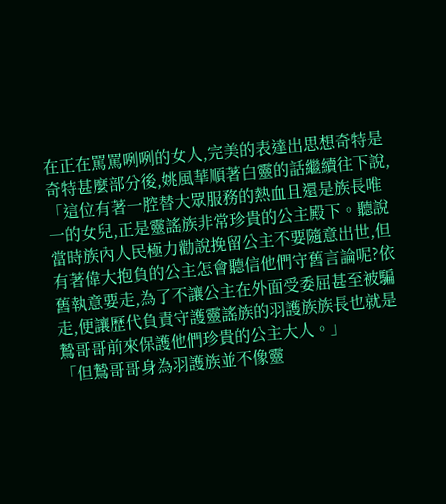在正在罵罵咧咧的女人,完美的表達出思想奇特是奇特甚麼部分後,姚風華順著白靈的話繼續往下說,「這位有著一腔替大眾服務的熱血且還是族長唯一的女兒,正是靈謠族非常珍貴的公主殿下。聽說當時族內人民極力勸說挽留公主不要隨意出世,但有著偉大抱負的公主怎會聽信他們守舊言論呢?依舊執意要走,為了不讓公主在外面受委屈甚至被騙走,便讓歷代負責守護靈謠族的羽護族族長也就是鷙哥哥前來保護他們珍貴的公主大人。」
「但鷙哥哥身為羽護族並不像靈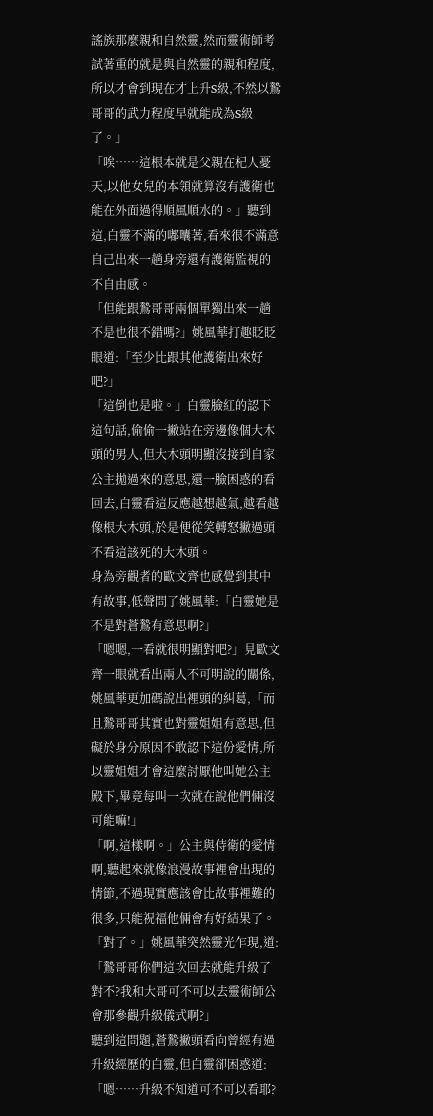謠族那麼親和自然靈,然而靈術師考試著重的就是與自然靈的親和程度,所以才會到現在才上升S級,不然以鷙哥哥的武力程度早就能成為S級了。」
「唉……這根本就是父親在杞人憂天,以他女兒的本領就算沒有護衛也能在外面過得順風順水的。」聽到這,白靈不滿的嘟囔著,看來很不滿意自己出來一趟身旁還有護衛監視的不自由感。
「但能跟鷙哥哥兩個單獨出來一趟不是也很不錯嗎?」姚風華打趣眨眨眼道:「至少比跟其他護衛出來好吧?」
「這倒也是啦。」白靈臉紅的認下這句話,偷偷一撇站在旁邊像個大木頭的男人,但大木頭明顯沒接到自家公主拋過來的意思,還一臉困惑的看回去,白靈看這反應越想越氣,越看越像根大木頭,於是便從笑轉怒撇過頭不看這該死的大木頭。
身為旁觀者的歐文齊也感覺到其中有故事,低聲問了姚風華:「白靈她是不是對蒼鷙有意思啊?」
「嗯嗯,一看就很明顯對吧?」見歐文齊一眼就看出兩人不可明說的關係,姚風華更加碼說出裡頭的糾葛,「而且鷙哥哥其實也對靈姐姐有意思,但礙於身分原因不敢認下這份愛情,所以靈姐姐才會這麼討厭他叫她公主殿下,畢竟每叫一次就在說他們倆沒可能嘛!」
「啊,這樣啊。」公主與侍衛的愛情啊,聽起來就像浪漫故事裡會出現的情節,不過現實應該會比故事裡難的很多,只能祝福他倆會有好結果了。
「對了。」姚風華突然靈光乍現,道:「鷙哥哥你們這次回去就能升級了對不?我和大哥可不可以去靈術師公會那參觀升級儀式啊?」
聽到這問題,蒼鷙撇頭看向曾經有過升級經歷的白靈,但白靈卻困惑道:「嗯……升級不知道可不可以看耶?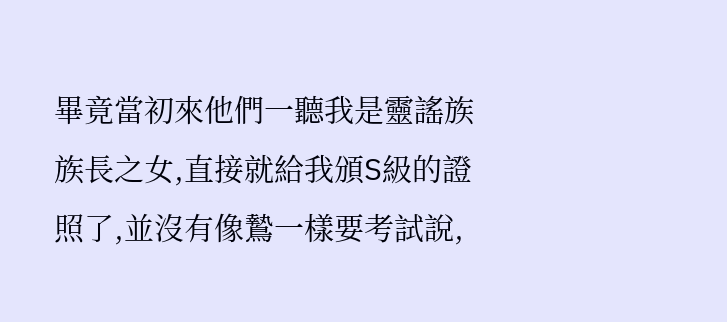畢竟當初來他們一聽我是靈謠族族長之女,直接就給我頒S級的證照了,並沒有像鷙一樣要考試說,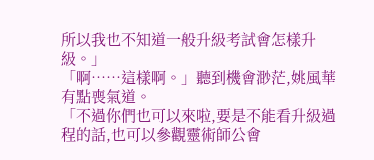所以我也不知道一般升級考試會怎樣升級。」
「啊……這樣啊。」聽到機會渺茫,姚風華有點喪氣道。
「不過你們也可以來啦,要是不能看升級過程的話,也可以參觀靈術師公會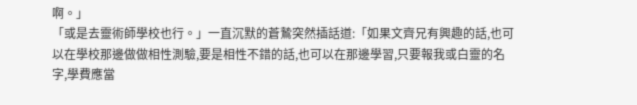啊。」
「或是去靈術師學校也行。」一直沉默的蒼鷙突然插話道:「如果文齊兄有興趣的話,也可以在學校那邊做做相性測驗,要是相性不錯的話,也可以在那邊學習,只要報我或白靈的名字,學費應當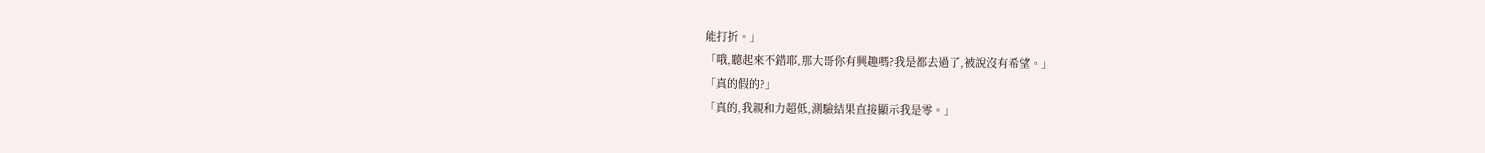能打折。」
「哦,聽起來不錯耶,那大哥你有興趣嗎?我是都去過了,被說沒有希望。」
「真的假的?」
「真的,我親和力超低,測驗結果直接顯示我是零。」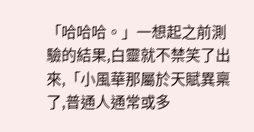「哈哈哈。」一想起之前測驗的結果,白靈就不禁笑了出來,「小風華那屬於天賦異稟了,普通人通常或多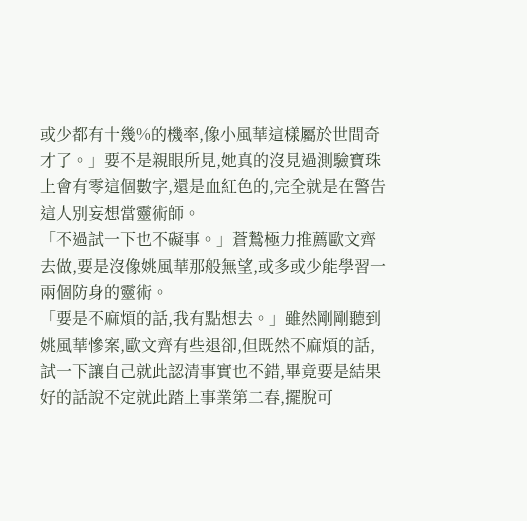或少都有十幾%的機率,像小風華這樣屬於世間奇才了。」要不是親眼所見,她真的沒見過測驗寶珠上會有零這個數字,還是血紅色的,完全就是在警告這人別妄想當靈術師。
「不過試一下也不礙事。」蒼鷙極力推薦歐文齊去做,要是沒像姚風華那般無望,或多或少能學習一兩個防身的靈術。
「要是不麻煩的話,我有點想去。」雖然剛剛聽到姚風華慘案,歐文齊有些退卻,但既然不麻煩的話,試一下讓自己就此認清事實也不錯,畢竟要是結果好的話說不定就此踏上事業第二春,擺脫可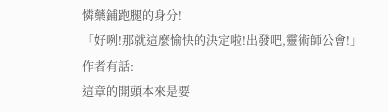憐藥鋪跑腿的身分!
「好咧!那就這麼愉快的決定啦!出發吧,靈術師公會!」
作者有話:
這章的開頭本來是要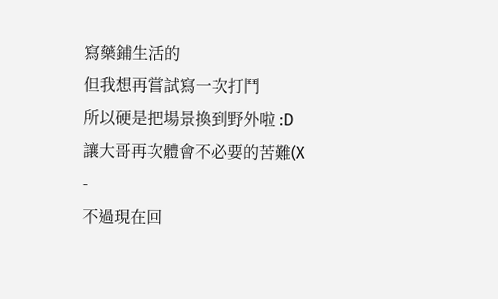寫藥鋪生活的
但我想再嘗試寫一次打鬥
所以硬是把場景換到野外啦 :D
讓大哥再次體會不必要的苦難(X
-
不過現在回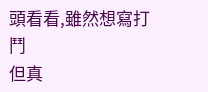頭看看,雖然想寫打鬥
但真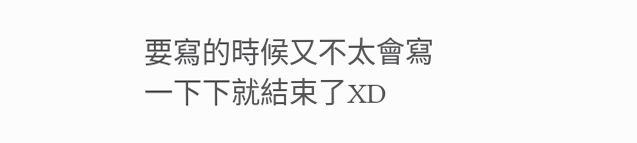要寫的時候又不太會寫
一下下就結束了XD